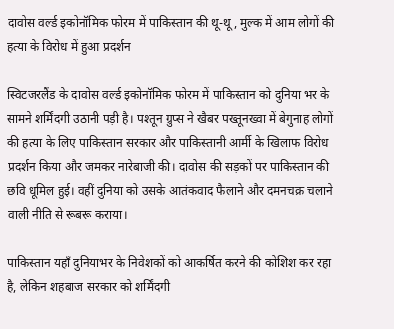दावोस वर्ल्ड इकोनॉमिक फोरम में पाकिस्तान की थू-थू, मुल्क में आम लोगों की हत्या के विरोध में हुआ प्रदर्शन

स्विटजरलैंड के दावोस वर्ल्ड इकोनॉमिक फोरम में पाकिस्तान को दुनिया भर के सामने शर्मिंदगी उठानी पड़ी है। पश्तून ग्रुप्स ने खैबर पख्तूनख्वा में बेगुनाह लोगों की हत्या के लिए पाकिस्तान सरकार और पाकिस्तानी आर्मी के खिलाफ विरोध प्रदर्शन किया और जमकर नारेबाजी की। दावोस की सड़कों पर पाकिस्तान की छवि धूमिल हुई। वहीं दुनिया को उसके आतंकवाद फैलाने और दमनचक्र चलाने वाली नीति से रूबरू कराया।

पाकिस्तान यहाँ दुनियाभर के निवेशकों को आकर्षित करने की कोशिश कर रहा है, लेकिन शहबाज सरकार को शर्मिंदगी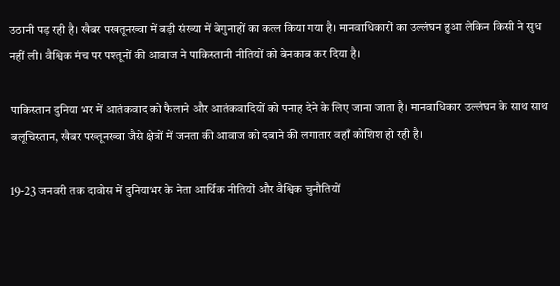उठानी पड़ रही है। खैबर पखतूनख्वा में बड़ी संख्या में बेगुनाहों का कत्ल किया गया है। मानवाधिकारों का उल्लंघन हुआ लेकिन किसी ने सुध नहीं ली। वैश्विक मंच पर पश्तूनों की आवाज ने पाकिस्तानी नीतियों को बेनकाब कर दिया है।

पाकिस्तान दुनिया भर में आतंकवाद को फैलाने और आतंकवादियों को पनाह देने के लिए जाना जाता है। मानवाधिकार उल्लंघन के साथ साथ बलूचिस्तान, खैबर पख्तूनख्वा जैसे क्षेत्रों में जनता की आवाज को दबाने की लगातार वहाँ कोशिश हो रही है।

19-23 जनवरी तक दावोस में दुनियाभर के नेता आर्थिक नीतियों और वैश्विक चुनौतियों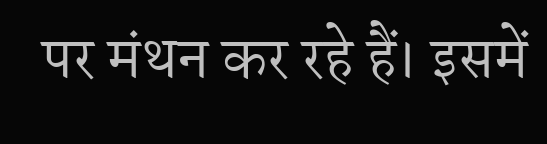पर मंथन कर रहे हैं। इसमें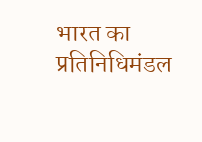भारत का प्रतिनिधिमंडल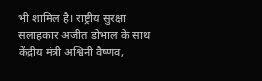भी शामिल है। राष्ट्रीय सुरक्षा सलाहकार अजीत डोभाल के साथ केंद्रीय मंत्री अश्विनी वैष्णव,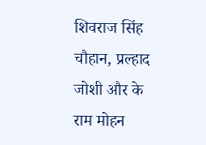शिवराज सिंह चौहान, प्रल्हाद जोशी और के राम मोहन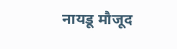नायडू मौजूद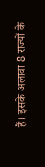हैं। इसके अलावा 8 राज्यों के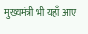मुख्यमंत्री भी यहाँ आए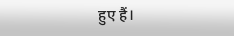हुए हैं।